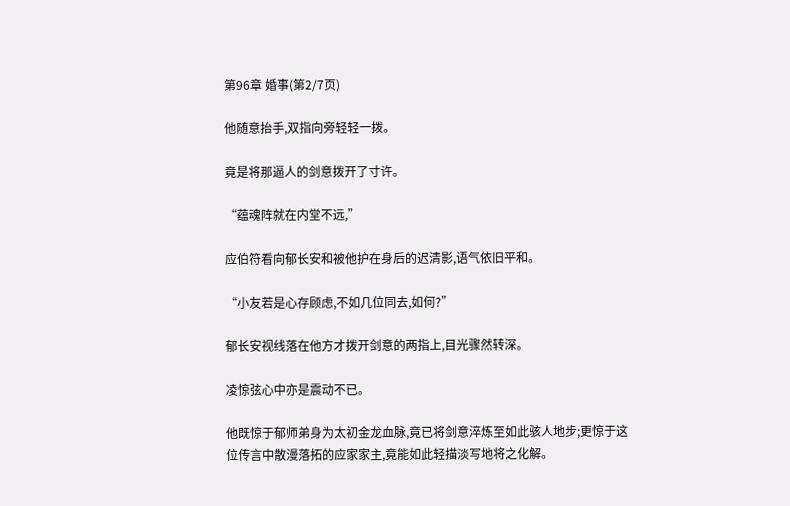第96章 婚事(第2/7页)

他随意抬手,双指向旁轻轻一拨。

竟是将那逼人的剑意拨开了寸许。

“蕴魂阵就在内堂不远,”

应伯符看向郁长安和被他护在身后的迟清影,语气依旧平和。

“小友若是心存顾虑,不如几位同去,如何?”

郁长安视线落在他方才拨开剑意的两指上,目光骤然转深。

凌惊弦心中亦是震动不已。

他既惊于郁师弟身为太初金龙血脉,竟已将剑意淬炼至如此骇人地步;更惊于这位传言中散漫落拓的应家家主,竟能如此轻描淡写地将之化解。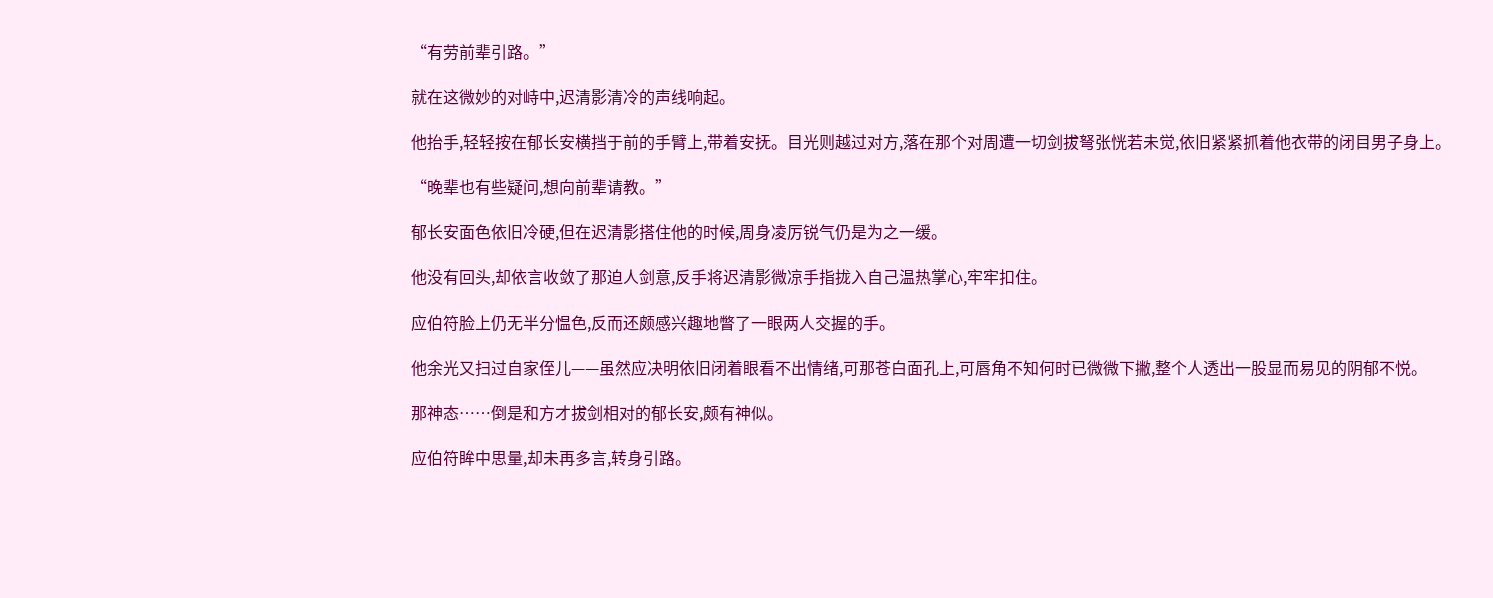“有劳前辈引路。”

就在这微妙的对峙中,迟清影清冷的声线响起。

他抬手,轻轻按在郁长安横挡于前的手臂上,带着安抚。目光则越过对方,落在那个对周遭一切剑拔弩张恍若未觉,依旧紧紧抓着他衣带的闭目男子身上。

“晚辈也有些疑问,想向前辈请教。”

郁长安面色依旧冷硬,但在迟清影搭住他的时候,周身凌厉锐气仍是为之一缓。

他没有回头,却依言收敛了那迫人剑意,反手将迟清影微凉手指拢入自己温热掌心,牢牢扣住。

应伯符脸上仍无半分愠色,反而还颇感兴趣地瞥了一眼两人交握的手。

他余光又扫过自家侄儿——虽然应决明依旧闭着眼看不出情绪,可那苍白面孔上,可唇角不知何时已微微下撇,整个人透出一股显而易见的阴郁不悦。

那神态……倒是和方才拔剑相对的郁长安,颇有神似。

应伯符眸中思量,却未再多言,转身引路。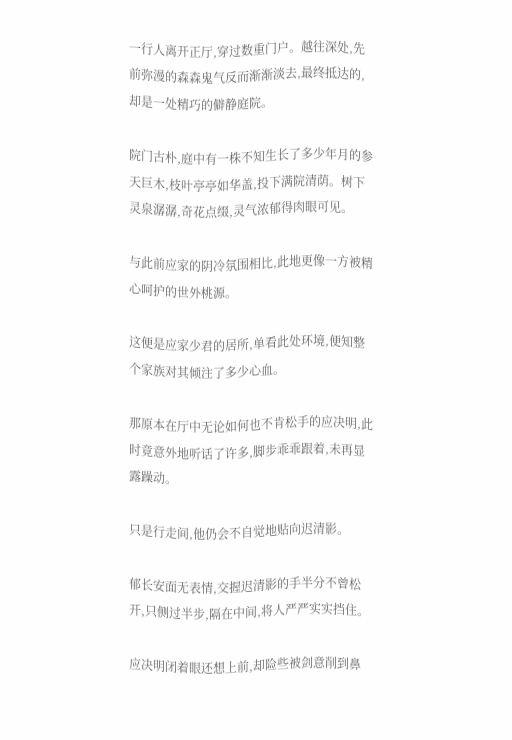一行人离开正厅,穿过数重门户。越往深处,先前弥漫的森森鬼气反而渐渐淡去,最终抵达的,却是一处精巧的僻静庭院。

院门古朴,庭中有一株不知生长了多少年月的参天巨木,枝叶亭亭如华盖,投下满院清荫。树下灵泉潺潺,奇花点缀,灵气浓郁得肉眼可见。

与此前应家的阴冷氛围相比,此地更像一方被精心呵护的世外桃源。

这便是应家少君的居所,单看此处环境,便知整个家族对其倾注了多少心血。

那原本在厅中无论如何也不肯松手的应决明,此时竟意外地听话了许多,脚步乖乖跟着,未再显露躁动。

只是行走间,他仍会不自觉地贴向迟清影。

郁长安面无表情,交握迟清影的手半分不曾松开,只侧过半步,隔在中间,将人严严实实挡住。

应决明闭着眼还想上前,却险些被剑意削到鼻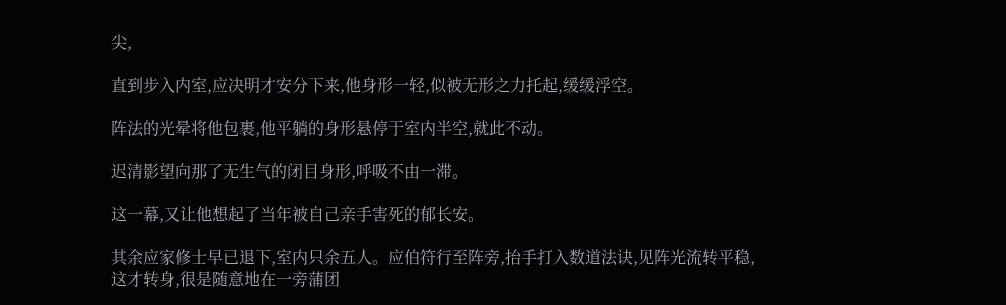尖,

直到步入内室,应决明才安分下来,他身形一轻,似被无形之力托起,缓缓浮空。

阵法的光晕将他包裹,他平躺的身形悬停于室内半空,就此不动。

迟清影望向那了无生气的闭目身形,呼吸不由一滞。

这一幕,又让他想起了当年被自己亲手害死的郁长安。

其余应家修士早已退下,室内只余五人。应伯符行至阵旁,抬手打入数道法诀,见阵光流转平稳,这才转身,很是随意地在一旁蒲团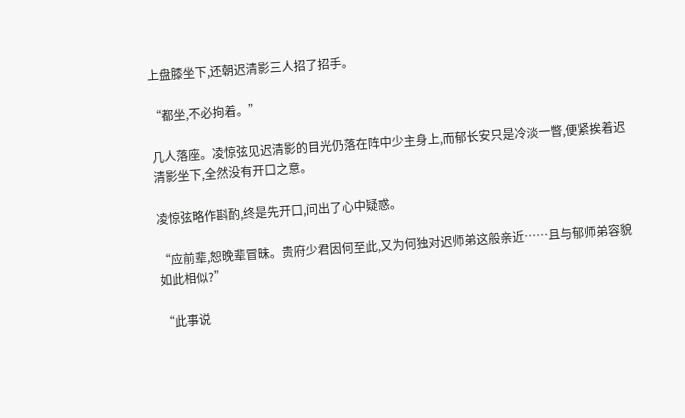上盘膝坐下,还朝迟清影三人招了招手。

“都坐,不必拘着。”

几人落座。凌惊弦见迟清影的目光仍落在阵中少主身上,而郁长安只是冷淡一瞥,便紧挨着迟清影坐下,全然没有开口之意。

凌惊弦略作斟酌,终是先开口,问出了心中疑惑。

“应前辈,恕晚辈冒昧。贵府少君因何至此,又为何独对迟师弟这般亲近……且与郁师弟容貌如此相似?”

“此事说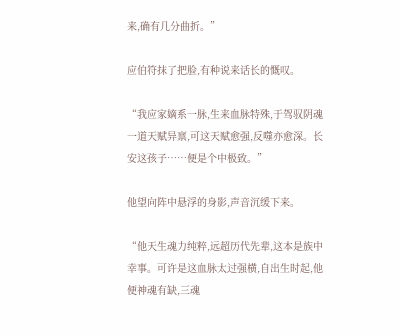来,确有几分曲折。”

应伯符抹了把脸,有种说来话长的慨叹。

“我应家嫡系一脉,生来血脉特殊,于驾驭阴魂一道天赋异禀,可这天赋愈强,反噬亦愈深。长安这孩子……便是个中极致。”

他望向阵中悬浮的身影,声音沉缓下来。

“他天生魂力纯粹,远超历代先辈,这本是族中幸事。可许是这血脉太过强横,自出生时起,他便神魂有缺,三魂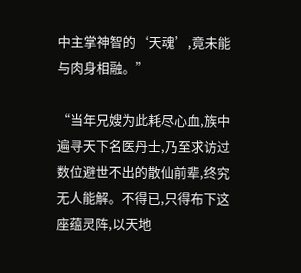中主掌神智的‘天魂’,竟未能与肉身相融。”

“当年兄嫂为此耗尽心血,族中遍寻天下名医丹士,乃至求访过数位避世不出的散仙前辈,终究无人能解。不得已,只得布下这座蕴灵阵,以天地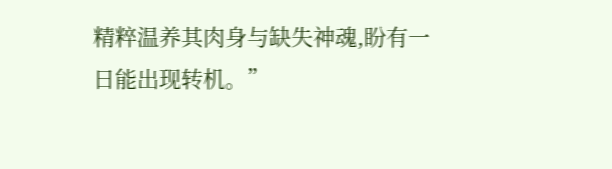精粹温养其肉身与缺失神魂,盼有一日能出现转机。”